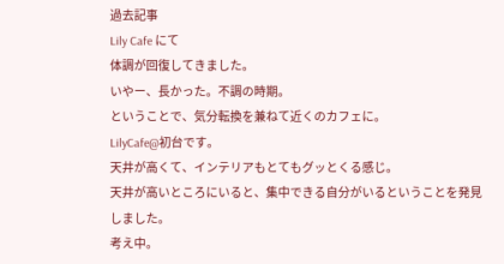過去記事
Lily Cafe にて
体調が回復してきました。
いやー、長かった。不調の時期。
ということで、気分転換を兼ねて近くのカフェに。
LilyCafe@初台です。
天井が高くて、インテリアもとてもグッとくる感じ。
天井が高いところにいると、集中できる自分がいるということを発見しました。
考え中。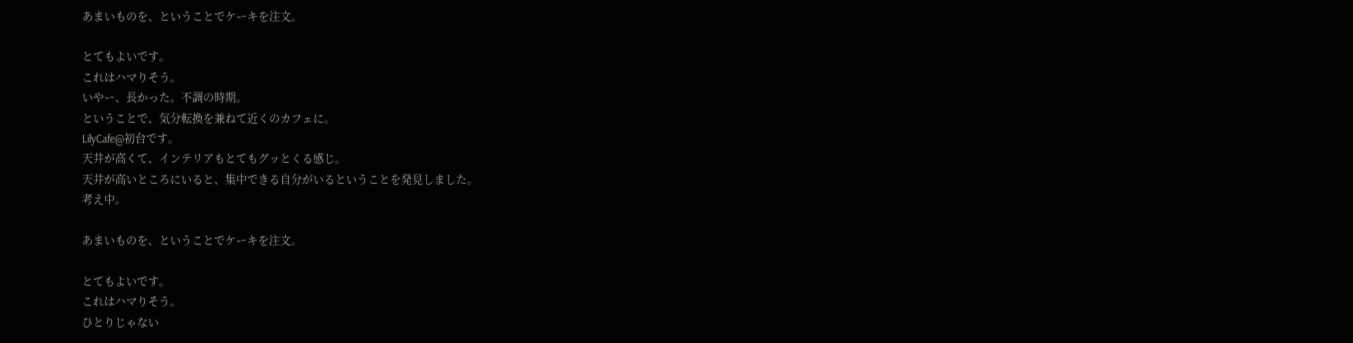あまいものを、ということでケーキを注文。

とてもよいです。
これはハマりそう。
いやー、長かった。不調の時期。
ということで、気分転換を兼ねて近くのカフェに。
LilyCafe@初台です。
天井が高くて、インテリアもとてもグッとくる感じ。
天井が高いところにいると、集中できる自分がいるということを発見しました。
考え中。

あまいものを、ということでケーキを注文。

とてもよいです。
これはハマりそう。
ひとりじゃない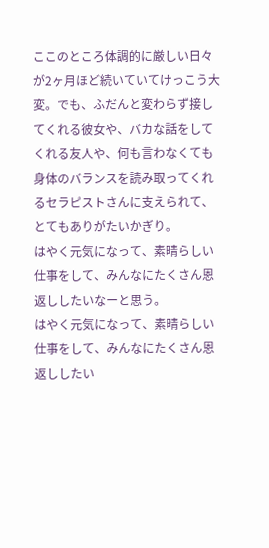ここのところ体調的に厳しい日々が2ヶ月ほど続いていてけっこう大変。でも、ふだんと変わらず接してくれる彼女や、バカな話をしてくれる友人や、何も言わなくても身体のバランスを読み取ってくれるセラピストさんに支えられて、とてもありがたいかぎり。
はやく元気になって、素晴らしい仕事をして、みんなにたくさん恩返ししたいなーと思う。
はやく元気になって、素晴らしい仕事をして、みんなにたくさん恩返ししたい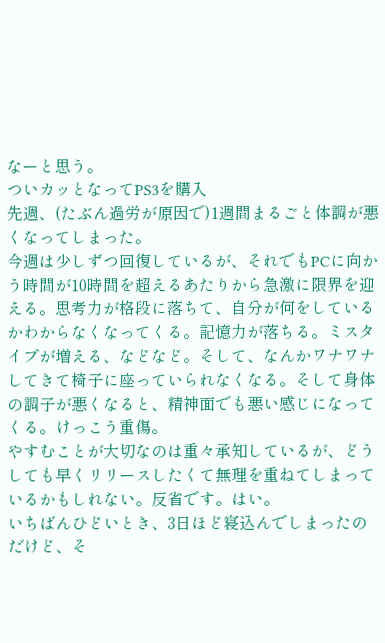なーと思う。
ついカッとなってPS3を購入
先週、(たぶん過労が原因で)1週間まるごと体調が悪くなってしまった。
今週は少しずつ回復しているが、それでもPCに向かう時間が10時間を超えるあたりから急激に限界を迎える。思考力が格段に落ちて、自分が何をしているかわからなくなってくる。記憶力が落ちる。ミスタイプが増える、などなど。そして、なんかワナワナしてきて椅子に座っていられなくなる。そして身体の調子が悪くなると、精神面でも悪い感じになってくる。けっこう重傷。
やすむことが大切なのは重々承知しているが、どうしても早くリリースしたくて無理を重ねてしまっているかもしれない。反省です。はい。
いちばんひどいとき、3日ほど寝込んでしまったのだけど、そ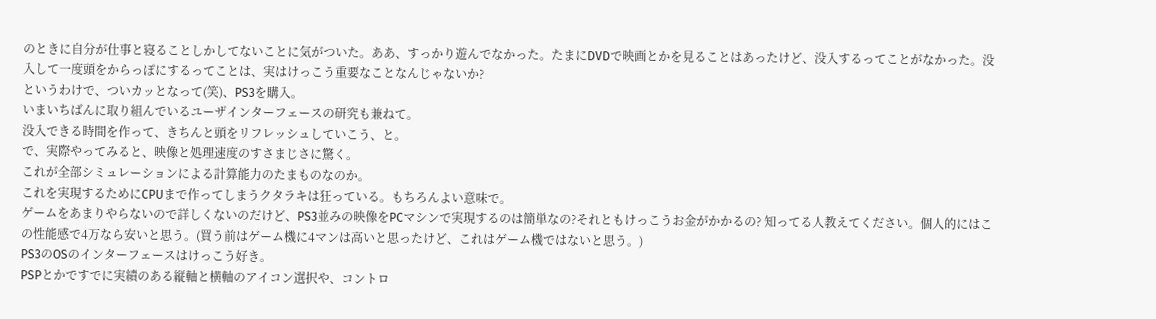のときに自分が仕事と寝ることしかしてないことに気がついた。ああ、すっかり遊んでなかった。たまにDVDで映画とかを見ることはあったけど、没入するってことがなかった。没入して一度頭をからっぽにするってことは、実はけっこう重要なことなんじゃないか?
というわけで、ついカッとなって(笑)、PS3を購入。
いまいちばんに取り組んでいるユーザインターフェースの研究も兼ねて。
没入できる時間を作って、きちんと頭をリフレッシュしていこう、と。
で、実際やってみると、映像と処理速度のすさまじさに驚く。
これが全部シミュレーションによる計算能力のたまものなのか。
これを実現するためにCPUまで作ってしまうクタラキは狂っている。もちろんよい意味で。
ゲームをあまりやらないので詳しくないのだけど、PS3並みの映像をPCマシンで実現するのは簡単なの?それともけっこうお金がかかるの? 知ってる人教えてください。個人的にはこの性能感で4万なら安いと思う。(買う前はゲーム機に4マンは高いと思ったけど、これはゲーム機ではないと思う。)
PS3のOSのインターフェースはけっこう好き。
PSPとかですでに実績のある縦軸と横軸のアイコン選択や、コントロ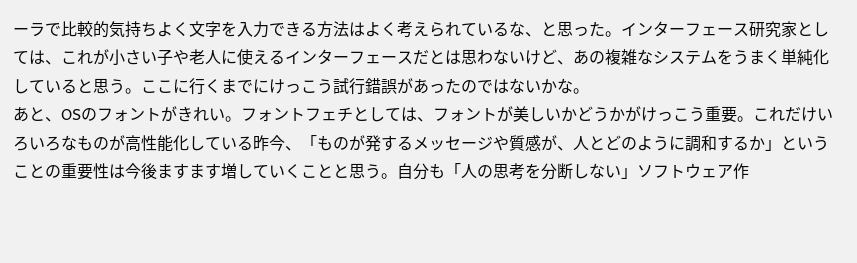ーラで比較的気持ちよく文字を入力できる方法はよく考えられているな、と思った。インターフェース研究家としては、これが小さい子や老人に使えるインターフェースだとは思わないけど、あの複雑なシステムをうまく単純化していると思う。ここに行くまでにけっこう試行錯誤があったのではないかな。
あと、OSのフォントがきれい。フォントフェチとしては、フォントが美しいかどうかがけっこう重要。これだけいろいろなものが高性能化している昨今、「ものが発するメッセージや質感が、人とどのように調和するか」ということの重要性は今後ますます増していくことと思う。自分も「人の思考を分断しない」ソフトウェア作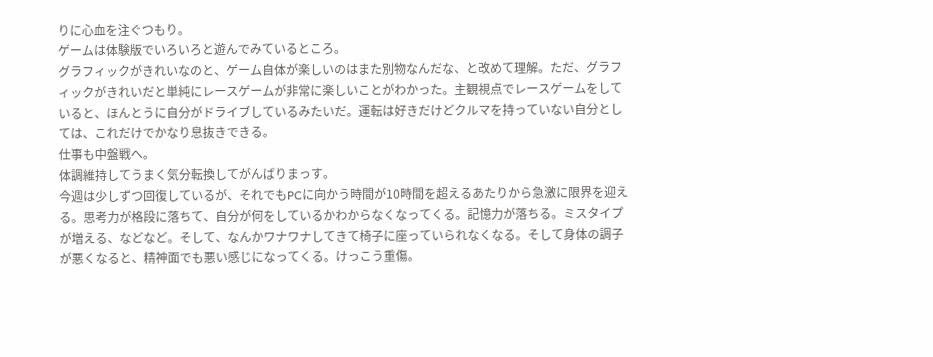りに心血を注ぐつもり。
ゲームは体験版でいろいろと遊んでみているところ。
グラフィックがきれいなのと、ゲーム自体が楽しいのはまた別物なんだな、と改めて理解。ただ、グラフィックがきれいだと単純にレースゲームが非常に楽しいことがわかった。主観視点でレースゲームをしていると、ほんとうに自分がドライブしているみたいだ。運転は好きだけどクルマを持っていない自分としては、これだけでかなり息抜きできる。
仕事も中盤戦へ。
体調維持してうまく気分転換してがんばりまっす。
今週は少しずつ回復しているが、それでもPCに向かう時間が10時間を超えるあたりから急激に限界を迎える。思考力が格段に落ちて、自分が何をしているかわからなくなってくる。記憶力が落ちる。ミスタイプが増える、などなど。そして、なんかワナワナしてきて椅子に座っていられなくなる。そして身体の調子が悪くなると、精神面でも悪い感じになってくる。けっこう重傷。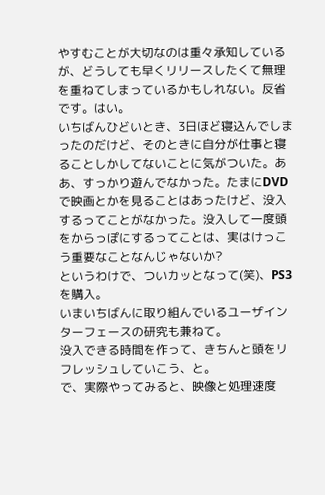やすむことが大切なのは重々承知しているが、どうしても早くリリースしたくて無理を重ねてしまっているかもしれない。反省です。はい。
いちばんひどいとき、3日ほど寝込んでしまったのだけど、そのときに自分が仕事と寝ることしかしてないことに気がついた。ああ、すっかり遊んでなかった。たまにDVDで映画とかを見ることはあったけど、没入するってことがなかった。没入して一度頭をからっぽにするってことは、実はけっこう重要なことなんじゃないか?
というわけで、ついカッとなって(笑)、PS3を購入。
いまいちばんに取り組んでいるユーザインターフェースの研究も兼ねて。
没入できる時間を作って、きちんと頭をリフレッシュしていこう、と。
で、実際やってみると、映像と処理速度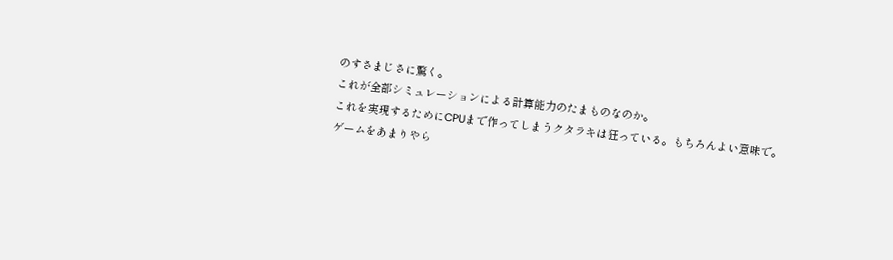のすさまじさに驚く。
これが全部シミュレーションによる計算能力のたまものなのか。
これを実現するためにCPUまで作ってしまうクタラキは狂っている。もちろんよい意味で。
ゲームをあまりやら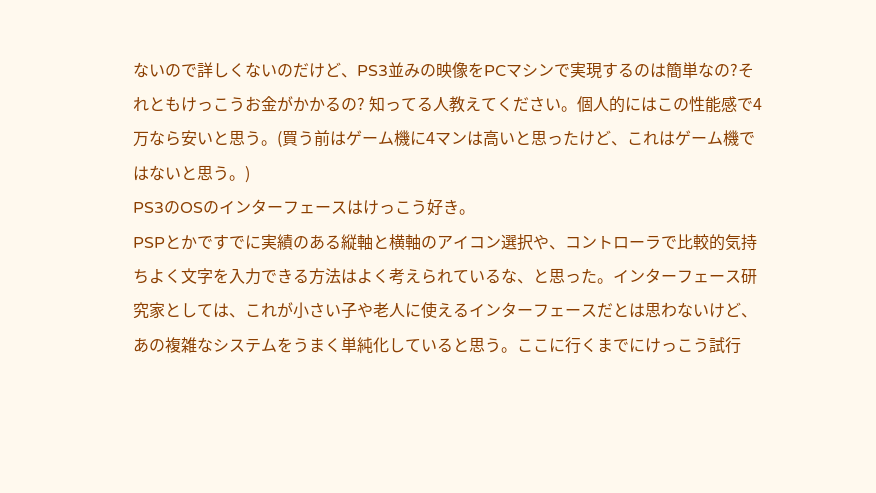ないので詳しくないのだけど、PS3並みの映像をPCマシンで実現するのは簡単なの?それともけっこうお金がかかるの? 知ってる人教えてください。個人的にはこの性能感で4万なら安いと思う。(買う前はゲーム機に4マンは高いと思ったけど、これはゲーム機ではないと思う。)
PS3のOSのインターフェースはけっこう好き。
PSPとかですでに実績のある縦軸と横軸のアイコン選択や、コントローラで比較的気持ちよく文字を入力できる方法はよく考えられているな、と思った。インターフェース研究家としては、これが小さい子や老人に使えるインターフェースだとは思わないけど、あの複雑なシステムをうまく単純化していると思う。ここに行くまでにけっこう試行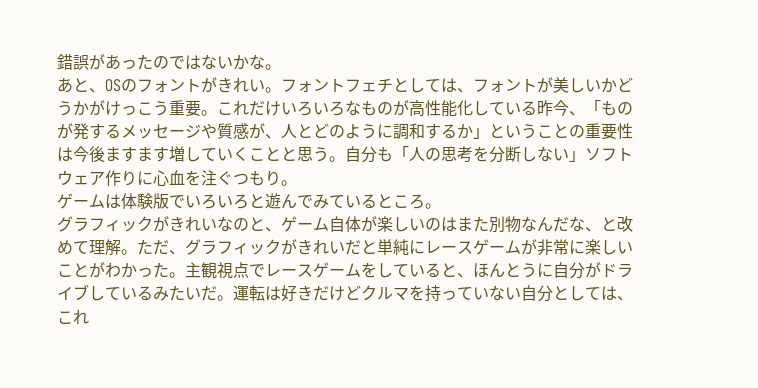錯誤があったのではないかな。
あと、OSのフォントがきれい。フォントフェチとしては、フォントが美しいかどうかがけっこう重要。これだけいろいろなものが高性能化している昨今、「ものが発するメッセージや質感が、人とどのように調和するか」ということの重要性は今後ますます増していくことと思う。自分も「人の思考を分断しない」ソフトウェア作りに心血を注ぐつもり。
ゲームは体験版でいろいろと遊んでみているところ。
グラフィックがきれいなのと、ゲーム自体が楽しいのはまた別物なんだな、と改めて理解。ただ、グラフィックがきれいだと単純にレースゲームが非常に楽しいことがわかった。主観視点でレースゲームをしていると、ほんとうに自分がドライブしているみたいだ。運転は好きだけどクルマを持っていない自分としては、これ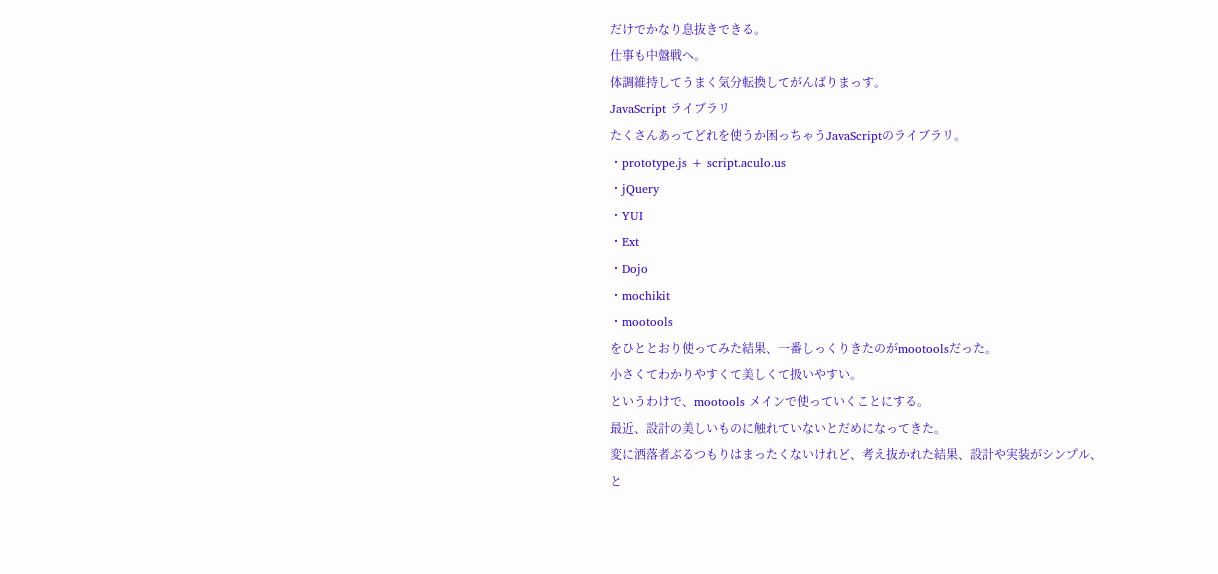だけでかなり息抜きできる。
仕事も中盤戦へ。
体調維持してうまく気分転換してがんばりまっす。
JavaScript ライブラリ
たくさんあってどれを使うか困っちゃうJavaScriptのライブラリ。
・prototype.js + script.aculo.us
・jQuery
・YUI
・Ext
・Dojo
・mochikit
・mootools
をひととおり使ってみた結果、一番しっくりきたのがmootoolsだった。
小さくてわかりやすくて美しくて扱いやすい。
というわけで、mootools メインで使っていくことにする。
最近、設計の美しいものに触れていないとだめになってきた。
変に洒落者ぶるつもりはまったくないけれど、考え抜かれた結果、設計や実装がシンプル、と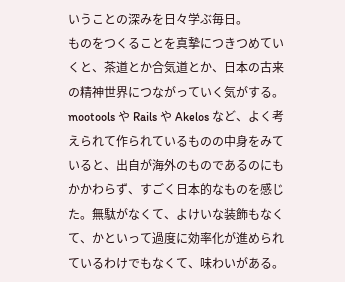いうことの深みを日々学ぶ毎日。
ものをつくることを真摯につきつめていくと、茶道とか合気道とか、日本の古来の精神世界につながっていく気がする。
mootools や Rails や Akelos など、よく考えられて作られているものの中身をみていると、出自が海外のものであるのにもかかわらず、すごく日本的なものを感じた。無駄がなくて、よけいな装飾もなくて、かといって過度に効率化が進められているわけでもなくて、味わいがある。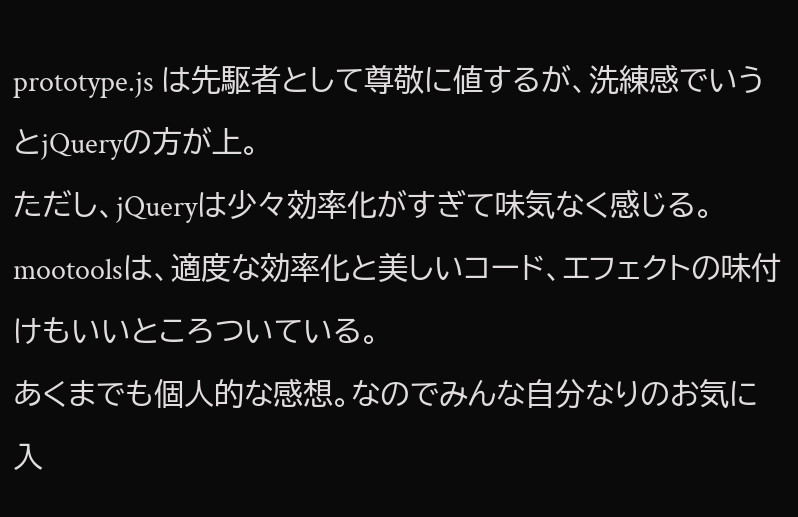prototype.js は先駆者として尊敬に値するが、洗練感でいうとjQueryの方が上。
ただし、jQueryは少々効率化がすぎて味気なく感じる。
mootoolsは、適度な効率化と美しいコード、エフェクトの味付けもいいところついている。
あくまでも個人的な感想。なのでみんな自分なりのお気に入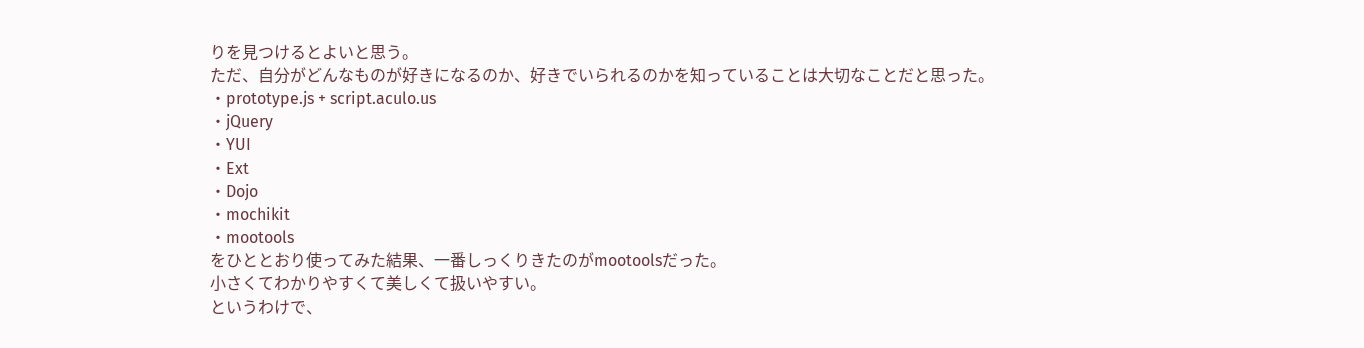りを見つけるとよいと思う。
ただ、自分がどんなものが好きになるのか、好きでいられるのかを知っていることは大切なことだと思った。
・prototype.js + script.aculo.us
・jQuery
・YUI
・Ext
・Dojo
・mochikit
・mootools
をひととおり使ってみた結果、一番しっくりきたのがmootoolsだった。
小さくてわかりやすくて美しくて扱いやすい。
というわけで、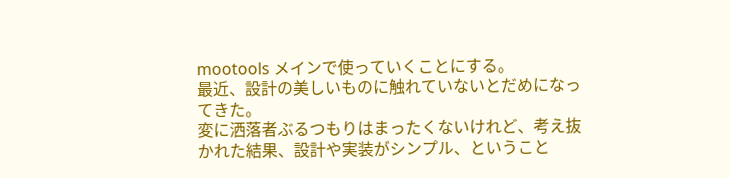mootools メインで使っていくことにする。
最近、設計の美しいものに触れていないとだめになってきた。
変に洒落者ぶるつもりはまったくないけれど、考え抜かれた結果、設計や実装がシンプル、ということ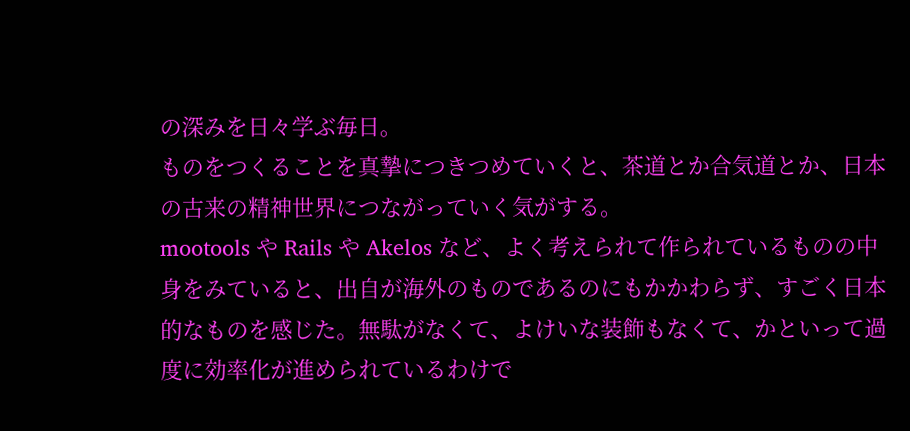の深みを日々学ぶ毎日。
ものをつくることを真摯につきつめていくと、茶道とか合気道とか、日本の古来の精神世界につながっていく気がする。
mootools や Rails や Akelos など、よく考えられて作られているものの中身をみていると、出自が海外のものであるのにもかかわらず、すごく日本的なものを感じた。無駄がなくて、よけいな装飾もなくて、かといって過度に効率化が進められているわけで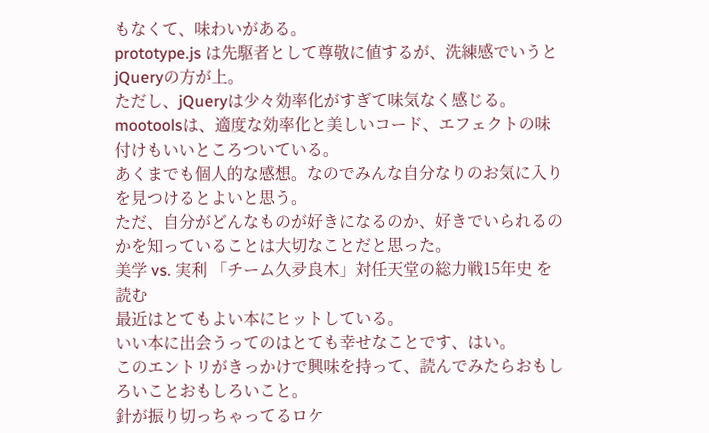もなくて、味わいがある。
prototype.js は先駆者として尊敬に値するが、洗練感でいうとjQueryの方が上。
ただし、jQueryは少々効率化がすぎて味気なく感じる。
mootoolsは、適度な効率化と美しいコード、エフェクトの味付けもいいところついている。
あくまでも個人的な感想。なのでみんな自分なりのお気に入りを見つけるとよいと思う。
ただ、自分がどんなものが好きになるのか、好きでいられるのかを知っていることは大切なことだと思った。
美学 vs. 実利 「チーム久夛良木」対任天堂の総力戦15年史 を読む
最近はとてもよい本にヒットしている。
いい本に出会うってのはとても幸せなことです、はい。
このエントリがきっかけで興味を持って、読んでみたらおもしろいことおもしろいこと。
針が振り切っちゃってるロケ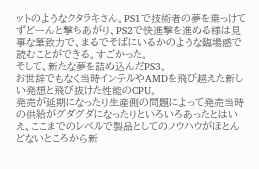ットのようなクタラキさん。PS1で技術者の夢を乗っけてずどーんと撃ちあがり、PS2で快進撃を進める様は見事な筆致力で、まるでそばにいるかのような臨場感で読むことができる。すごかった。
そして、新たな夢を詰め込んだPS3。
お世辞でもなく当時インテルやAMDを飛び越えた新しい発想と飛び抜けた性能のCPU。
発売が延期になったり生産側の問題によって発売当時の供給がグダグダになったりといろいろあったとはいえ、ここまでのレベルで製品としてのノウハウがほとんどないところから新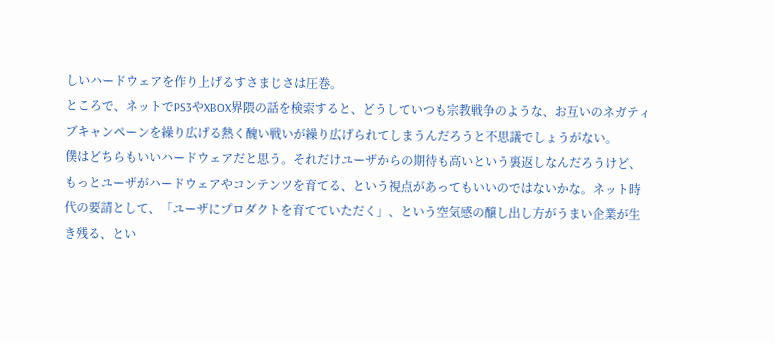しいハードウェアを作り上げるすさまじさは圧巻。
ところで、ネットでPS3やXBOX界隈の話を検索すると、どうしていつも宗教戦争のような、お互いのネガティブキャンペーンを繰り広げる熱く醜い戦いが繰り広げられてしまうんだろうと不思議でしょうがない。
僕はどちらもいいハードウェアだと思う。それだけユーザからの期待も高いという裏返しなんだろうけど、もっとユーザがハードウェアやコンテンツを育てる、という視点があってもいいのではないかな。ネット時代の要請として、「ユーザにプロダクトを育てていただく」、という空気感の醸し出し方がうまい企業が生き残る、とい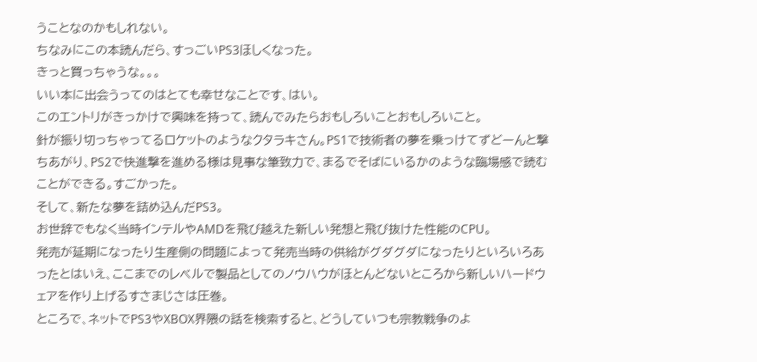うことなのかもしれない。
ちなみにこの本読んだら、すっごいPS3ほしくなった。
きっと買っちゃうな。。。
いい本に出会うってのはとても幸せなことです、はい。
このエントリがきっかけで興味を持って、読んでみたらおもしろいことおもしろいこと。
針が振り切っちゃってるロケットのようなクタラキさん。PS1で技術者の夢を乗っけてずどーんと撃ちあがり、PS2で快進撃を進める様は見事な筆致力で、まるでそばにいるかのような臨場感で読むことができる。すごかった。
そして、新たな夢を詰め込んだPS3。
お世辞でもなく当時インテルやAMDを飛び越えた新しい発想と飛び抜けた性能のCPU。
発売が延期になったり生産側の問題によって発売当時の供給がグダグダになったりといろいろあったとはいえ、ここまでのレベルで製品としてのノウハウがほとんどないところから新しいハードウェアを作り上げるすさまじさは圧巻。
ところで、ネットでPS3やXBOX界隈の話を検索すると、どうしていつも宗教戦争のよ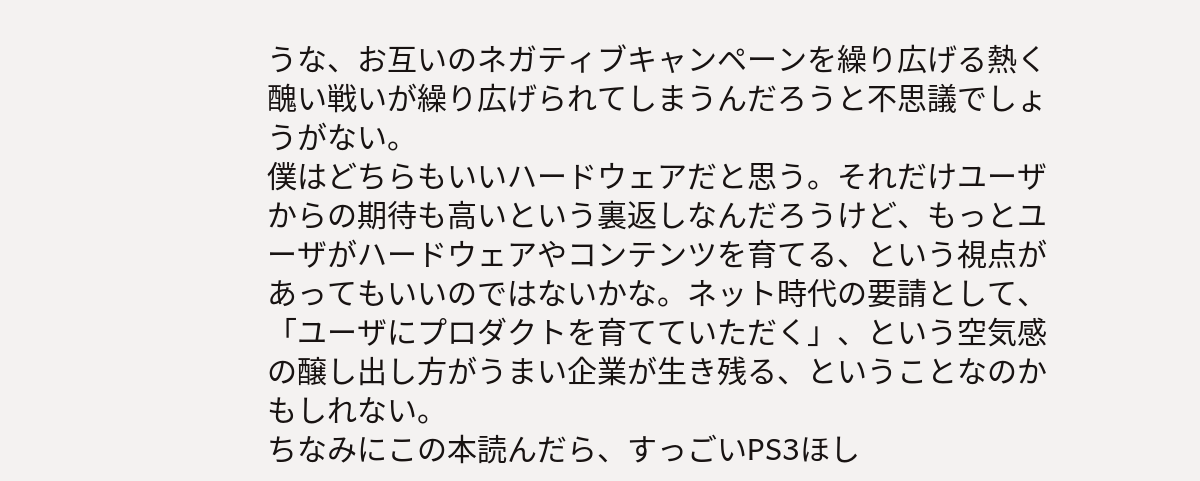うな、お互いのネガティブキャンペーンを繰り広げる熱く醜い戦いが繰り広げられてしまうんだろうと不思議でしょうがない。
僕はどちらもいいハードウェアだと思う。それだけユーザからの期待も高いという裏返しなんだろうけど、もっとユーザがハードウェアやコンテンツを育てる、という視点があってもいいのではないかな。ネット時代の要請として、「ユーザにプロダクトを育てていただく」、という空気感の醸し出し方がうまい企業が生き残る、ということなのかもしれない。
ちなみにこの本読んだら、すっごいPS3ほし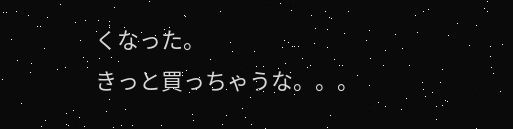くなった。
きっと買っちゃうな。。。